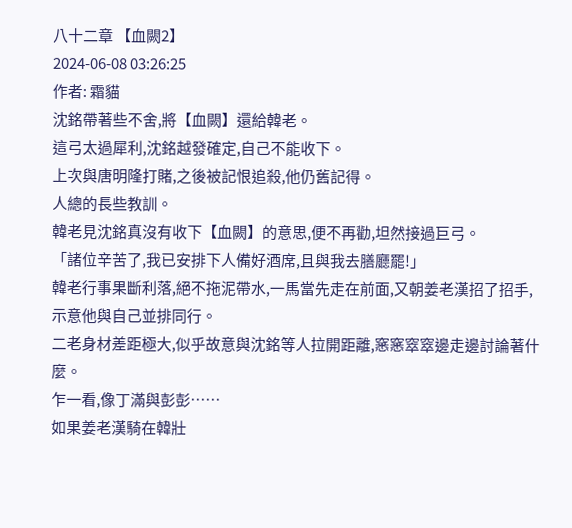八十二章 【血闕2】
2024-06-08 03:26:25
作者: 霜貓
沈銘帶著些不舍,將【血闕】還給韓老。
這弓太過犀利,沈銘越發確定,自己不能收下。
上次與唐明隆打賭,之後被記恨追殺,他仍舊記得。
人總的長些教訓。
韓老見沈銘真沒有收下【血闕】的意思,便不再勸,坦然接過巨弓。
「諸位辛苦了,我已安排下人備好酒席,且與我去膳廳罷!」
韓老行事果斷利落,絕不拖泥帶水,一馬當先走在前面,又朝姜老漢招了招手,示意他與自己並排同行。
二老身材差距極大,似乎故意與沈銘等人拉開距離,窸窸窣窣邊走邊討論著什麼。
乍一看,像丁滿與彭彭……
如果姜老漢騎在韓壯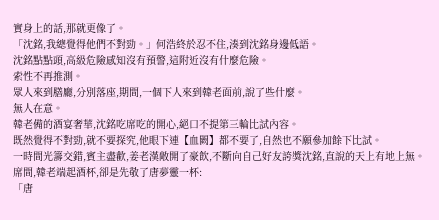實身上的話,那就更像了。
「沈銘,我總覺得他們不對勁。」何浩終於忍不住,湊到沈銘身邊低語。
沈銘點點頭,高級危險感知沒有預警,這附近沒有什麼危險。
索性不再推測。
眾人來到膳廳,分別落座,期間,一個下人來到韓老面前,說了些什麼。
無人在意。
韓老備的酒宴奢華,沈銘吃席吃的開心,絕口不提第三輪比試內容。
既然覺得不對勁,就不要探究,他眼下連【血闕】都不要了,自然也不願參加餘下比試。
一時間光籌交錯,賓主盡歡,姜老漢敞開了豪飲,不斷向自己好友誇獎沈銘,直說的天上有地上無。
席間,韓老端起酒杯,卻是先敬了唐夢靈一杯:
「唐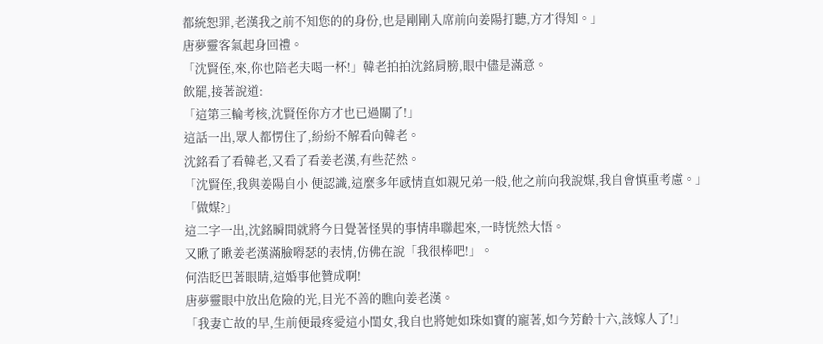都統恕罪,老漢我之前不知您的的身份,也是剛剛入席前向姜陽打聽,方才得知。」
唐夢靈客氣起身回禮。
「沈賢侄,來,你也陪老夫喝一杯!」韓老拍拍沈銘肩膀,眼中儘是滿意。
飲罷,接著說道:
「這第三輪考核,沈賢侄你方才也已過關了!」
這話一出,眾人都愣住了,紛紛不解看向韓老。
沈銘看了看韓老,又看了看姜老漢,有些茫然。
「沈賢侄,我與姜陽自小 便認識,這麼多年感情直如親兄弟一般,他之前向我說媒,我自會慎重考慮。」
「做媒?」
這二字一出,沈銘瞬間就將今日覺著怪異的事情串聯起來,一時恍然大悟。
又瞅了瞅姜老漢滿臉嘚瑟的表情,仿佛在說「我很棒吧!」。
何浩眨巴著眼睛,這婚事他贊成啊!
唐夢靈眼中放出危險的光,目光不善的瞧向姜老漢。
「我妻亡故的早,生前便最疼愛這小閨女,我自也將她如珠如寶的寵著,如今芳齡十六,該嫁人了!」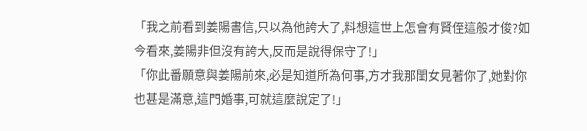「我之前看到姜陽書信,只以為他誇大了,料想這世上怎會有賢侄這般才俊?如今看來,姜陽非但沒有誇大,反而是說得保守了!」
「你此番願意與姜陽前來,必是知道所為何事,方才我那閨女見著你了,她對你也甚是滿意,這門婚事,可就這麼說定了!」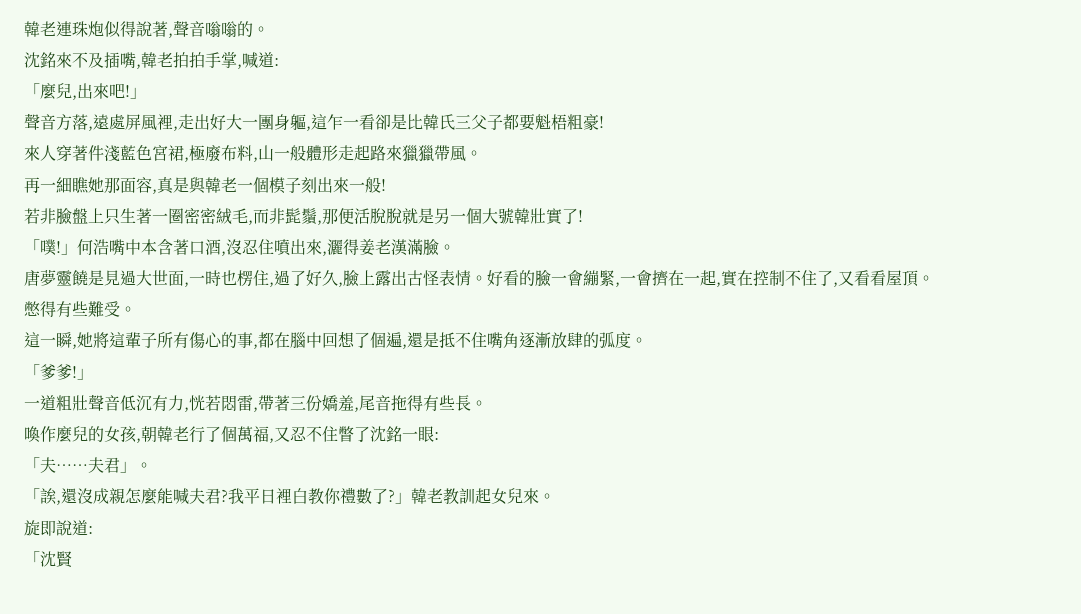韓老連珠炮似得說著,聲音嗡嗡的。
沈銘來不及插嘴,韓老拍拍手掌,喊道:
「麼兒,出來吧!」
聲音方落,遠處屏風裡,走出好大一團身軀,這乍一看卻是比韓氏三父子都要魁梧粗豪!
來人穿著件淺藍色宮裙,極廢布料,山一般體形走起路來獵獵帶風。
再一細瞧她那面容,真是與韓老一個模子刻出來一般!
若非臉盤上只生著一圈密密絨毛,而非髭鬚,那便活脫脫就是另一個大號韓壯實了!
「噗!」何浩嘴中本含著口酒,沒忍住噴出來,灑得姜老漢滿臉。
唐夢靈饒是見過大世面,一時也楞住,過了好久,臉上露出古怪表情。好看的臉一會繃緊,一會擠在一起,實在控制不住了,又看看屋頂。
憋得有些難受。
這一瞬,她將這輩子所有傷心的事,都在腦中回想了個遍,還是抵不住嘴角逐漸放肆的弧度。
「爹爹!」
一道粗壯聲音低沉有力,恍若悶雷,帶著三份嬌羞,尾音拖得有些長。
喚作麼兒的女孩,朝韓老行了個萬福,又忍不住瞥了沈銘一眼:
「夫……夫君」。
「誒,還沒成親怎麼能喊夫君?我平日裡白教你禮數了?」韓老教訓起女兒來。
旋即說道:
「沈賢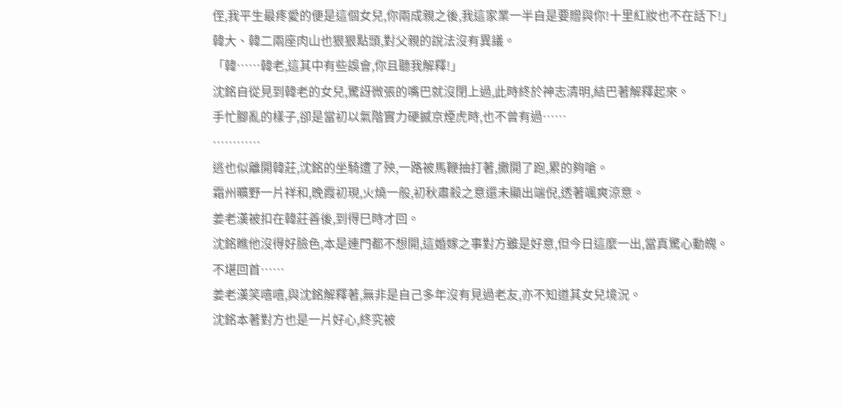侄,我平生最疼愛的便是這個女兒,你兩成親之後,我這家業一半自是要贈與你!十里紅妝也不在話下!」
韓大、韓二兩座肉山也狠狠點頭,對父親的說法沒有異議。
「韓……韓老,這其中有些誤會,你且聽我解釋!」
沈銘自從見到韓老的女兒,驚訝微張的嘴巴就沒閉上過,此時終於神志清明,結巴著解釋起來。
手忙腳亂的樣子,卻是當初以氣階實力硬撼京煙虎時,也不曾有過……
…………
逃也似離開韓莊,沈銘的坐騎遭了殃,一路被馬鞭抽打著,撒開了跑,累的夠嗆。
霜州曠野一片祥和,晚霞初現,火燒一般,初秋肅殺之意還未顯出端倪,透著颯爽涼意。
姜老漢被扣在韓莊善後,到得巳時才回。
沈銘瞧他沒得好臉色,本是連門都不想開,這婚嫁之事對方雖是好意,但今日這麼一出,當真驚心動魄。
不堪回首……
姜老漢笑嘻嘻,與沈銘解釋著,無非是自己多年沒有見過老友,亦不知道其女兒境況。
沈銘本著對方也是一片好心,終究被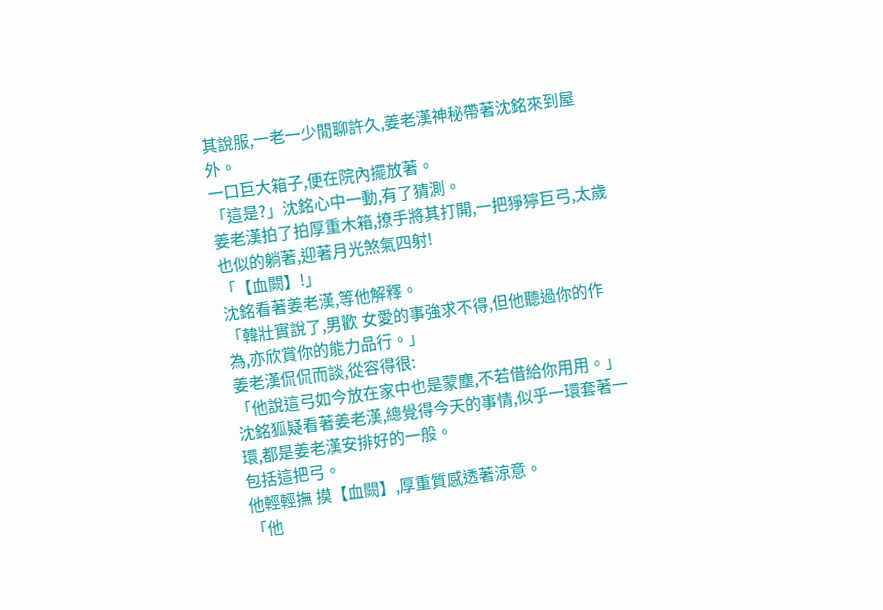其說服,一老一少閒聊許久,姜老漢神秘帶著沈銘來到屋外。
一口巨大箱子,便在院內擺放著。
「這是?」沈銘心中一動,有了猜測。
姜老漢拍了拍厚重木箱,撩手將其打開,一把猙獰巨弓,太歲也似的躺著,迎著月光煞氣四射!
「【血闕】!」
沈銘看著姜老漢,等他解釋。
「韓壯實說了,男歡 女愛的事強求不得,但他聽過你的作為,亦欣賞你的能力品行。」
姜老漢侃侃而談,從容得很:
「他說這弓如今放在家中也是蒙塵,不若借給你用用。」
沈銘狐疑看著姜老漢,總覺得今天的事情,似乎一環套著一環,都是姜老漢安排好的一般。
包括這把弓。
他輕輕撫 摸【血闕】,厚重質感透著涼意。
「他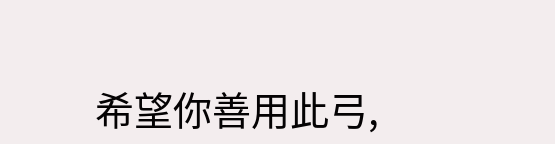希望你善用此弓,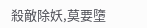殺敵除妖,莫要墮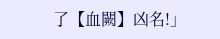了【血闕】凶名!」